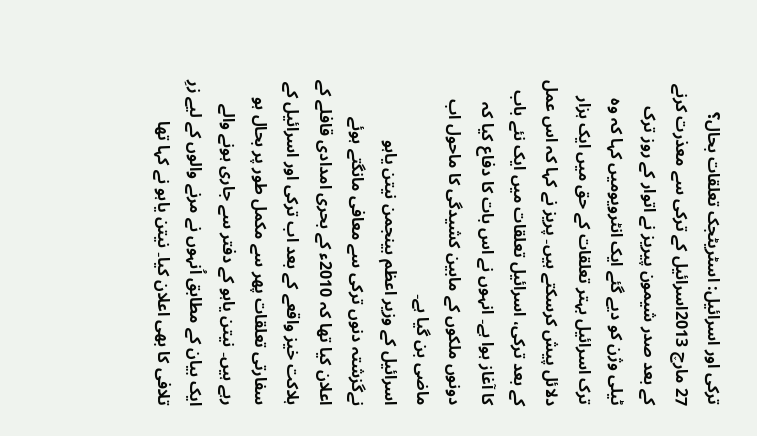ترکی اور اسرائیل: اسٹریٹجک تعلقات بحال؟
27 مارچ 2013اسرائیل کے ترکی سے معذرت کرنے کے بعد صدر شیمون پیریز نے اتوار کے روز ترک ٹیلی وژن کو دیے گئے ایک انٹرویومیں کہا کہ وہ ترک اسرائیل بہتر تعلقات کے حق میں ایک ہزار دلائل پیش کرسکتے ہیں۔ پریز نے کہا کہ اس عمل کے بعد ترکی، اسرائیل تعلقات میں ایک نئے باب کا آغاز ہوا ہے۔ انہوں نے اس بات کا دفاع کیا کہ دونوں ملکوں کے مابین کشیدگی کا ماحول اب ماضی بن گیا ہے۔
اسرائیل کے وزیر اعظم بینجمن نیتن یاہو نےگزشتہ دنوں ترکی سے معافی مانگتے ہوئے اعلان کیا تھا کہ 2010ء کے بحری امدادی قافلے کے ہلاکت خیز واقعے کے بعد اب ترکی اور اسرائیل کے سفارتی تعلقات پھر سے مکمل طور پر بحال ہو رہے ہیں۔ نیتن یاہو کے دفتر سے جاری ہونے والے ایک بیان کے مطابق اُنہوں نے مرنے والوں کے لیے زرِ تلافی کا بھی اعلان کیا۔ نیتن یاہو نے کہا تھا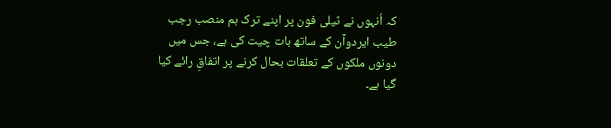کہ اُنہوں نے ٹیلی فون پر اپنے ترک ہم منصب رجب طیب ایردوآن کے ساتھ بات چیت کی ہے، جس میں دونوں ملکوں کے تعلقات بحال کرنے پر اتفاقِ رائے کیا گیا ہے۔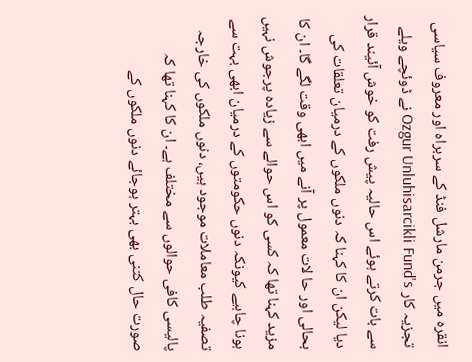انقرہ میں جرمن مارشل فنڈ کے سربراہ اور معروف سیاسی تجزیہ کار Ozgur Unluhisarcikli Fund's نے ڈوئچے ویلے سے بات کرتے ہوئے اس حالیہ پیش رفت کو خوش آئیند قرار دیا لیکن ان کا کہنا کہ دنوں ملکوں کے درمیان تعلقات کی بحالی اور حا لات معمول پر آنے میں ابھی وقت لگے گا۔ ان کا مزید کہنا تھا کہ کسی کو اس حوالے سے زیادہ پرجوش نہیں ہونا چاہیے کیونکہ دنوں حکومتوں کے درمیان ابھی بہت سے تصفیہ طلب معاملات موجود ہیں، دنوں ملکوں کی خارجہ پالیسی کافی حوالوں سے مختلف ہے۔ ان کا کہنا تھا کہ صورت حال کتنی بھی بہتر ہوجائے دنوں ملکوں کے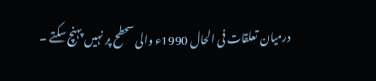درمیان تعلقات فی الحال 1990ء والی سحطح پر نہیں پہنچ سکتے ۔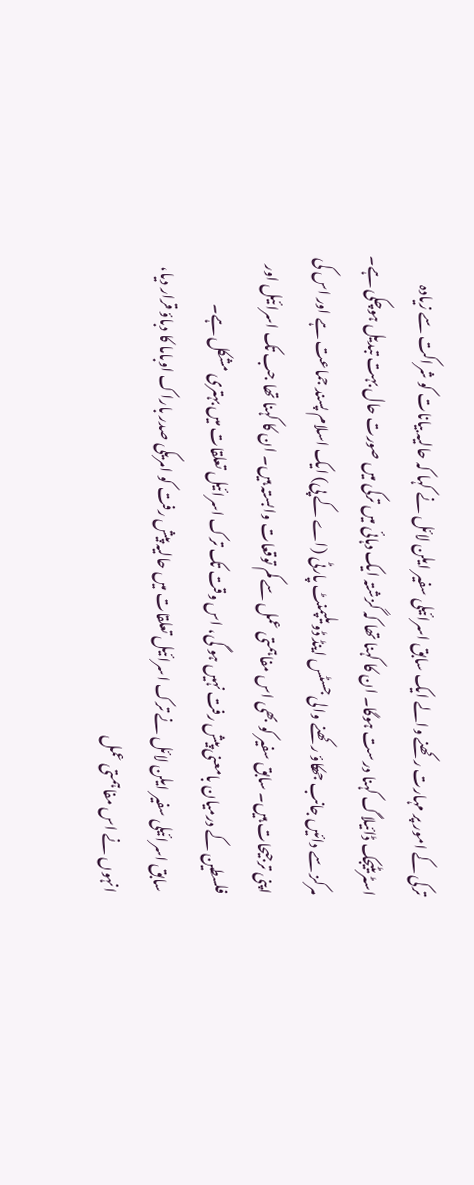ترکی کے امور پر مہارت رکھنے والے ایک سابق اسرائیلی سفیر ایلن لائل نے کہا کہ حالیہ بیانات کو شراکت سے زیادہ اسٹریٹیجک ڈائیلاگ کہنا درست ہوگا۔ ان کا کہنا تھا کہ گزشتہ ایک دہائی میں ترکی میں صورت حال بہت تبدیل ہوچکی ہے۔ مرکز سے دائیں جانب جھکاؤ رکھنے والی جسٹس اینڈ ڈویلپمنٹ پارٹی (اے کے پی) ایک اسلام پسند جماعت ہے اور اس کی اپنی ترجیحات ہیں۔ سابق سفیر کو بھی اس مفاہمتی عمل سے کم توقعات وابستہ ہیں۔ ان کا کہنا تھا جب تک اسرائیل اور فلسطین کے درمیان بامعنی پیش رفت نہیں ہو گی، اس وقت تک ترک اسرائیل تعلقات میں بہتری مشکل ہے۔
سابق اسرائیلی سفیر ایلن لائل نے ترک اسرائیل تعلقات میں حالیہ پیش رفت کو امریکی صدر باراک اوباما کا دباؤ قرار دیا، انہوں نے اس مفاہمتی عمل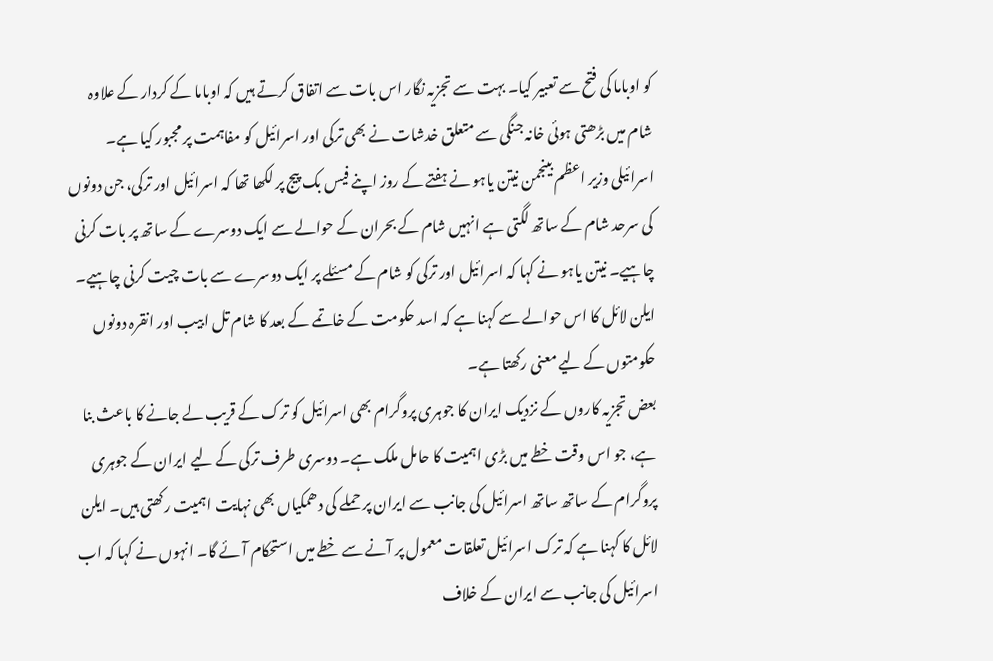کو اوباما کی فتح سے تعبیر کیا۔ بہت سے تجزیہ نگار اس بات سے اتفاق کرتے ہیں کہ اوباما کے کردار کے علاوہ شام میں بڑھتی ہوئی خانہ جنگی سے متعلق خدشات نے بھی ترکی اور اسرائیل کو مفاہمت پر مجبور کیا ہے۔
اسرائیلی وزیر اعظم بینجمن نیتن یاہو نے ہفتے کے روز اپنے فیس بک پیج پر لکھا تھا کہ اسرائیل اور ترکی، جن دونوں کی سرحد شام کے ساتھ لگتی ہے انہیں شام کے بحران کے حوالے سے ایک دوسرے کے ساتھ پر بات کرنی چاہیے۔ نیتن یاہو نے کہا کہ اسرائیل اور ترکی کو شام کے مسئلے پر ایک دوسرے سے بات چیت کرنی چاہیے۔
ایلن لائل کا اس حوالے سے کہنا ہے کہ اسد حکومت کے خاتمے کے بعد کا شام تل ابیب اور انقرہ دونوں حکومتوں کے لیے معنی رکھتا ہے۔
بعض تجزیہ کاروں کے نزدیک ایران کا جوہری پروگرام بھی اسرائیل کو ترک کے قریب لے جانے کا باعث بنا ہے، جو اس وقت خطے میں بڑی اہمیت کا حامل ملک ہے۔ دوسری طرف ترکی کے لیے ایران کے جوہری پروگرام کے ساتھ ساتھ اسرائیل کی جانب سے ایران پر حملے کی دھمکیاں بھی نہایت اہمیت رکھتی ہیں۔ ایلن لائل کا کہنا ہے کہ ترک اسرائیل تعلقات معمول پر آنے سے خطے میں استحکام آئے گا۔ انہوں نے کہا کہ اب اسرائیل کی جانب سے ایران کے خلاف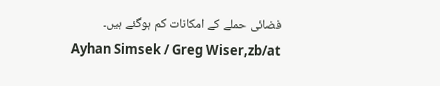فضائی حملے کے امکانات کم ہوگئے ہیں۔
Ayhan Simsek / Greg Wiser,zb/at